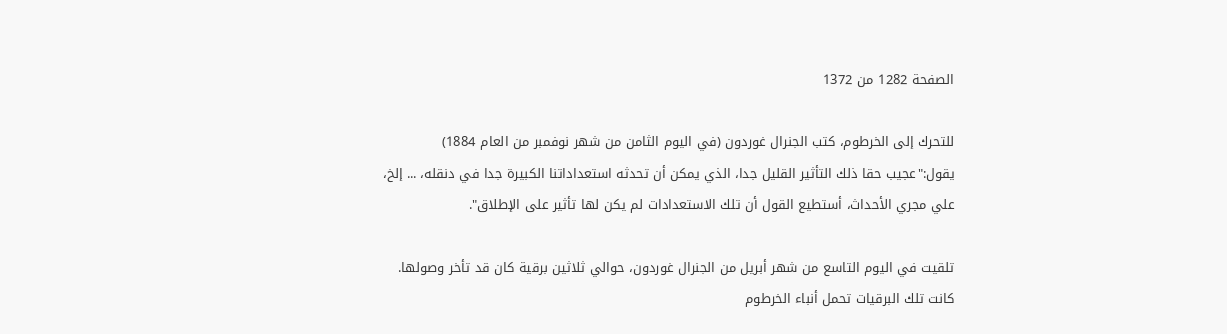الصفحة 1282 من 1372

للتحرك إلى الخرطوم، كتب الجنرال غوردون (في اليوم الثامن من شهر نوفمبر من العام 1884) يقول:"عجيب حقا ذلك التأثير القليل جدا، الذي يمكن أن تحدثه استعداداتنا الكبيرة جدا في دنقله، ... إلخ، علي مجري الأحداث، أستطيع القول أن تلك الاستعدادات لم يكن لها تأثير على الإطلاق".

تلقيت في اليوم التاسع من شهر أبريل من الجنرال غوردون، حوالي ثلاثين برقية كان قد تأخر وصولها. كانت تلك البرقيات تحمل أنباء الخرطوم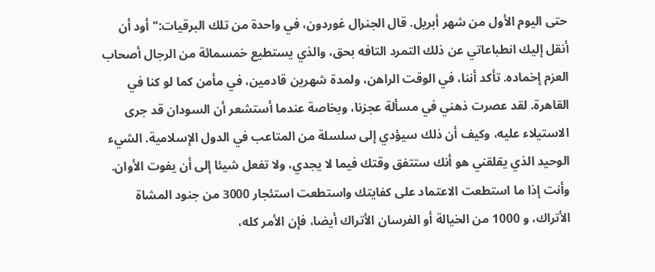حتى اليوم الأول من شهر أبريل. قال الجنرال غوردون، في واحدة من تلك البرقيات:"أود أن أنقل إليك انطباعاتي عن ذلك التمرد التافه بحق، والذي يستطيع خمسمائة من الرجال أصحاب العزم إخماده. تأكد أننا، في الوقت الراهن، ولمدة شهرين قادمين، في مأمن كما لو كنا في القاهرة. لقد عصرت ذهني في مسألة عجزنا، وبخاصة عندما أستشعر أن السودان قد جرى الاستيلاء عليه، وكيف أن ذلك سيؤدي إلى سلسلة من المتاعب في الدول الإسلامية. الشيء الوحيد الذي يقلقني هو أنك ستتفق وقتك فيما لا يجدي، ولا تفعل شيئا إلى أن يفوت الأوان. وأنت إذا ما استطعت الاعتماد على كفايتك واستطعت استئجار 3000 من جنود المشاة الأتراك، و 1000 من الخيالة أو الفرسان الأتراك أيضا، فإن الأمر كله،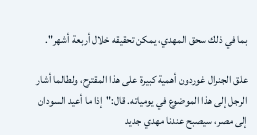بما في ذلك سحق المهدي، يمكن تحقيقه خلال أربعة أشهر".

علق الجنرال غوردون أهمية كبيرة على هذا المقترح، ولطالما أشار الرجل إلى هذا الموضوع في يومياته. قال:"إذا ما أعيد السودان إلى مصر، سيصبح عندنا مهدي جديد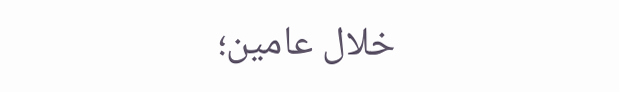خلال عامين؛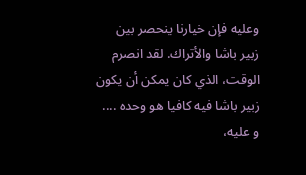وعليه فإن خيارنا ينحصر بين زبير باشا والأتراك. لقد انصرم الوقت، الذي كان يمكن أن يكون زبير باشا فيه كافيا هو وحده .... و عليه،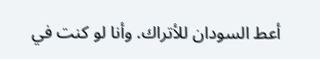أعط السودان للأتراك. وأنا لو كنت في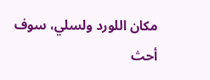مكان اللورد ولسلي، سوف أحث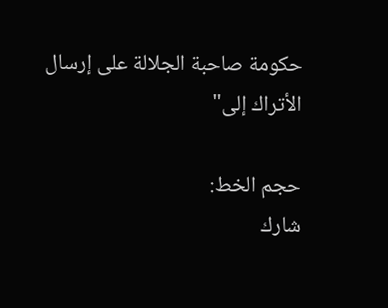حكومة صاحبة الجلالة على إرسال الأتراك إلى"

حجم الخط:
شارك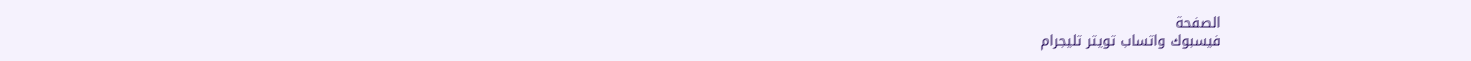الصفحة
فيسبوك واتساب تويتر تليجرام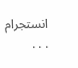انستجرام
. . .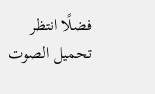فضلًا انتظر تحميل الصوت